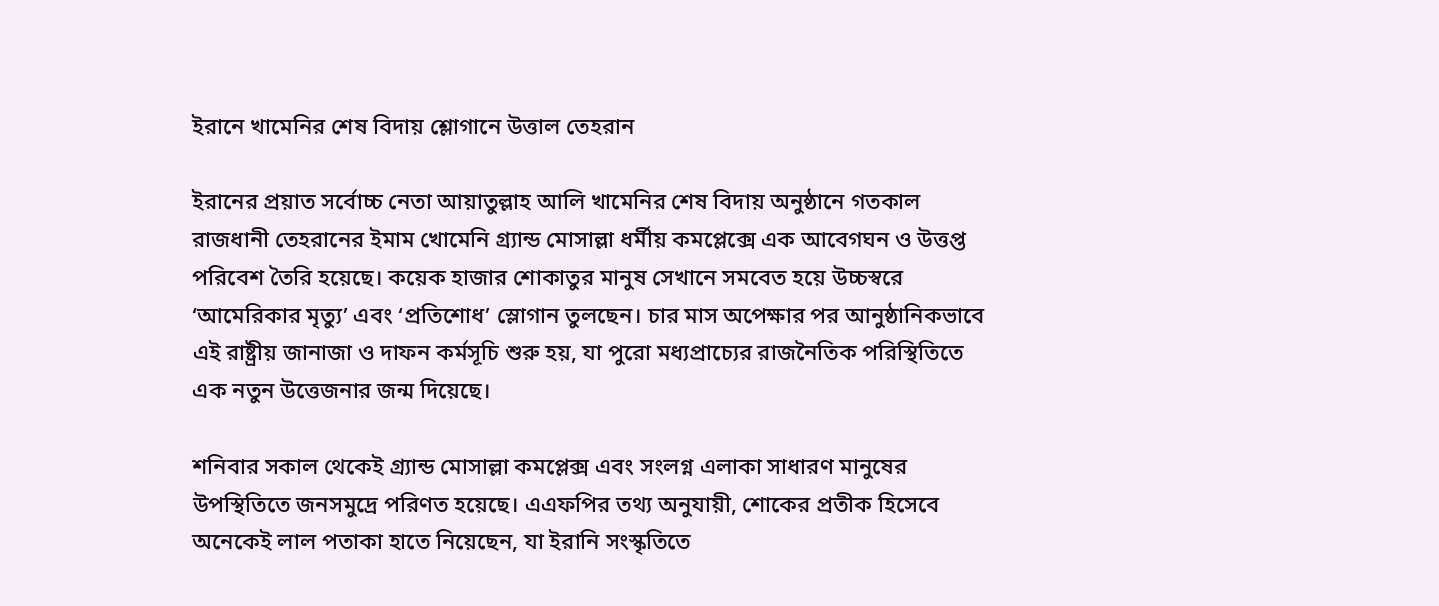ইরানে খামেনির শেষ বিদায় শ্লোগানে উত্তাল তেহরান

ইরানের প্রয়াত সর্বোচ্চ নেতা আয়াতুল্লাহ আলি খামেনির শেষ বিদায় অনুষ্ঠানে গতকাল রাজধানী তেহরানের ইমাম খোমেনি গ্র্যান্ড মোসাল্লা ধর্মীয় কমপ্লেক্সে এক আবেগঘন ও উত্তপ্ত পরিবেশ তৈরি হয়েছে। কয়েক হাজার শোকাতুর মানুষ সেখানে সমবেত হয়ে উচ্চস্বরে ‘আমেরিকার মৃত্যু’ এবং ‘প্রতিশোধ’ স্লোগান তুলছেন। চার মাস অপেক্ষার পর আনুষ্ঠানিকভাবে এই রাষ্ট্রীয় জানাজা ও দাফন কর্মসূচি শুরু হয়, যা পুরো মধ্যপ্রাচ্যের রাজনৈতিক পরিস্থিতিতে এক নতুন উত্তেজনার জন্ম দিয়েছে।

শনিবার সকাল থেকেই গ্র্যান্ড মোসাল্লা কমপ্লেক্স এবং সংলগ্ন এলাকা সাধারণ মানুষের উপস্থিতিতে জনসমুদ্রে পরিণত হয়েছে। এএফপির তথ্য অনুযায়ী, শোকের প্রতীক হিসেবে অনেকেই লাল পতাকা হাতে নিয়েছেন, যা ইরানি সংস্কৃতিতে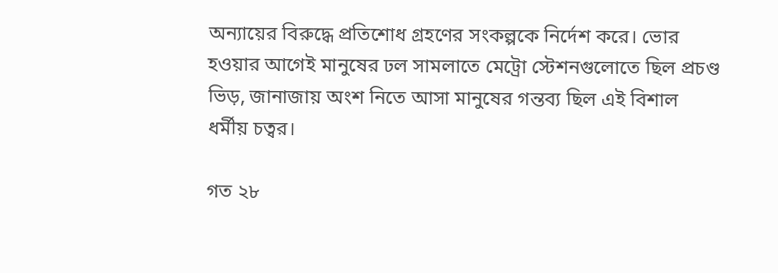অন্যায়ের বিরুদ্ধে প্রতিশোধ গ্রহণের সংকল্পকে নির্দেশ করে। ভোর হওয়ার আগেই মানুষের ঢল সামলাতে মেট্রো স্টেশনগুলোতে ছিল প্রচণ্ড ভিড়, জানাজায় অংশ নিতে আসা মানুষের গন্তব্য ছিল এই বিশাল ধর্মীয় চত্বর।

গত ২৮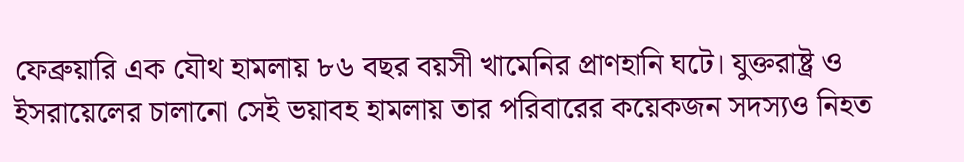ফেব্রুয়ারি এক যৌথ হামলায় ৮৬ বছর বয়সী খামেনির প্রাণহানি ঘটে। যুক্তরাষ্ট্র ও ইসরায়েলের চালানো সেই ভয়াবহ হামলায় তার পরিবারের কয়েকজন সদস্যও নিহত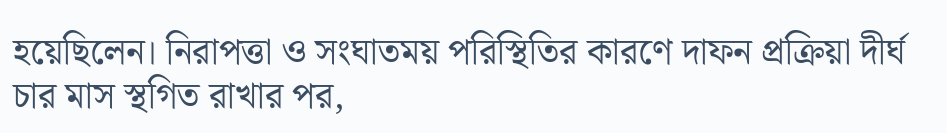হয়েছিলেন। নিরাপত্তা ও সংঘাতময় পরিস্থিতির কারণে দাফন প্রক্রিয়া দীর্ঘ চার মাস স্থগিত রাখার পর,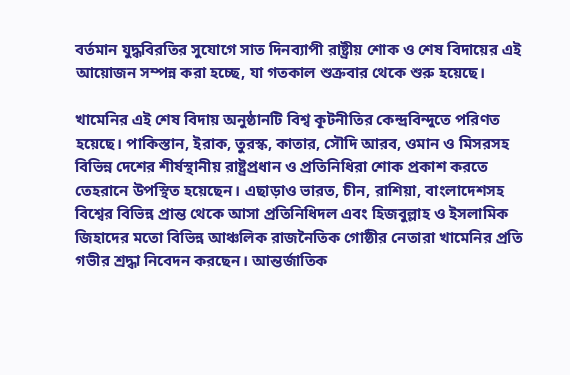বর্তমান যুদ্ধবিরতির সুযোগে সাত দিনব্যাপী রাষ্ট্রীয় শোক ও শেষ বিদায়ের এই আয়োজন সম্পন্ন করা হচ্ছে, যা গতকাল শুক্রবার থেকে শুরু হয়েছে।

খামেনির এই শেষ বিদায় অনুষ্ঠানটি বিশ্ব কূটনীতির কেন্দ্রবিন্দুতে পরিণত হয়েছে। পাকিস্তান, ইরাক, তুরস্ক, কাতার, সৌদি আরব, ওমান ও মিসরসহ বিভিন্ন দেশের শীর্ষস্থানীয় রাষ্ট্রপ্রধান ও প্রতিনিধিরা শোক প্রকাশ করতে তেহরানে উপস্থিত হয়েছেন। এছাড়াও ভারত, চীন, রাশিয়া, বাংলাদেশসহ বিশ্বের বিভিন্ন প্রান্ত থেকে আসা প্রতিনিধিদল এবং হিজবুল্লাহ ও ইসলামিক জিহাদের মতো বিভিন্ন আঞ্চলিক রাজনৈতিক গোষ্ঠীর নেতারা খামেনির প্রতি গভীর শ্রদ্ধা নিবেদন করছেন। আন্তর্জাতিক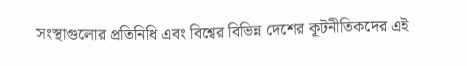সংস্থাগুলোর প্রতিনিধি এবং বিশ্বের বিভিন্ন দেশের কূটনীতিকদের এই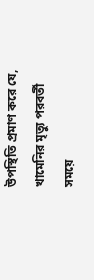উপস্থিতি প্রমাণ করে যে, খামেনির মৃত্যু পরবর্তী সময়ে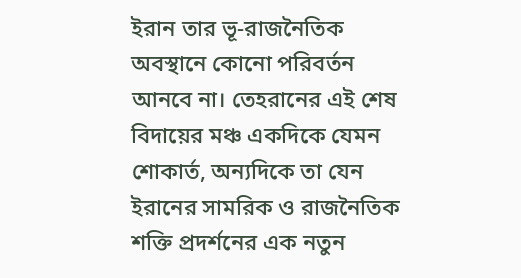ইরান তার ভূ-রাজনৈতিক অবস্থানে কোনো পরিবর্তন আনবে না। তেহরানের এই শেষ বিদায়ের মঞ্চ একদিকে যেমন শোকার্ত, অন্যদিকে তা যেন ইরানের সামরিক ও রাজনৈতিক শক্তি প্রদর্শনের এক নতুন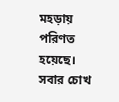মহড়ায় পরিণত হয়েছে। সবার চোখ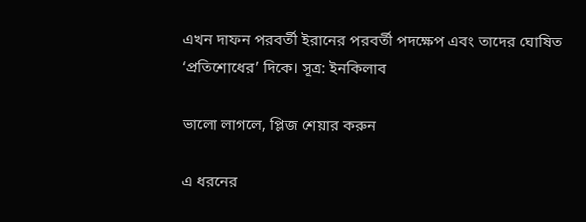এখন দাফন পরবর্তী ইরানের পরবর্তী পদক্ষেপ এবং তাদের ঘোষিত ‘প্রতিশোধের’ দিকে। সূত্র: ইনকিলাব

ভালো লাগলে, প্লিজ শেয়ার করুন

এ ধরনের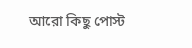আরো কিছু পোস্ট